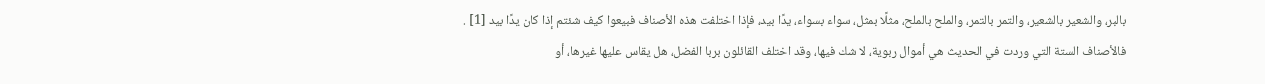بالبر، والشعير بالشعير، والتمر بالتمر، والملح بالملح، مثلًا بمثل، سواء بسواء، يدًا بيد، فإذا اختلفت هذه الأصناف فبيعوا كيف شئتم إذا كان يدًا بيد [1] .
فالأصناف الستة التي وردت في الحديث هي أموال ربوية، لا شك فيها، وقد اختلف القائلون بربا الفضل، هل يقاس عليها غيرها، أو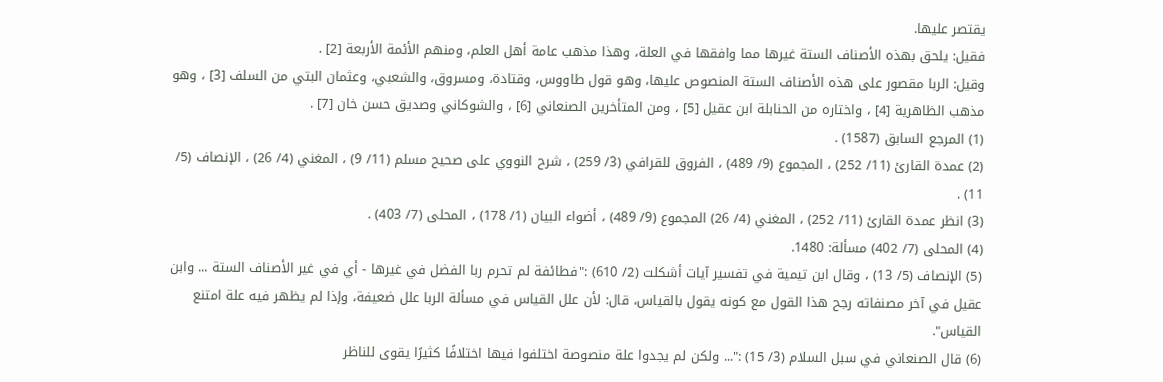يقتصر عليها.
فقيل: يلحق بهذه الأصناف الستة غيرها مما وافقها في العلة، وهذا مذهب عامة أهل العلم، ومنهم الأئمة الأربعة [2] .
وقيل: الربا مقصور على هذه الأصناف الستة المنصوص عليها، وهو قول طاووس، وقتادة، ومسروق، والشعبي، وعثمان البتي من السلف [3] ، وهو مذهب الظاهرية [4] ، واختاره من الحنابلة ابن عقيل [5] ، ومن المتأخرين الصنعاني [6] ، والشوكاني وصديق حسن خان [7] .
(1) المرجع السابق (1587) .
(2) عمدة القارئ (11/ 252) ، المجموع (9/ 489) ، الفروق للقرافي (3/ 259) ، شرح النووي على صحيح مسلم (11/ 9) ، المغني (4/ 26) ، الإنصاف (5/ 11) .
(3) انظر عمدة القارئ (11/ 252) ، المغني (4/ 26) المجموع (9/ 489) ، أضواء البيان (1/ 178) ، المحلى (7/ 403) .
(4) المحلى (7/ 402) مسألة: 1480.
(5) الإنصاف (5/ 13) ، وقال ابن تيمية في تفسير آيات أشكلت (2/ 610) :"فطائفة لم تحرم ربا الفضل في غيرها - أي في غير الأصناف الستة ... وابن عقيل في آخر مصنفاته رجح هذا القول مع كونه يقول بالقياس، قال: لأن علل القياس في مسألة الربا علل ضعيفة، وإذا لم يظهر فيه علة امتنع القياس".
(6) قال الصنعاني في سبل السلام (3/ 15) :"... ولكن لم يجدوا علة منصوصة اختلفوا فيها اختلافًا كثيرًا يقوى للناظر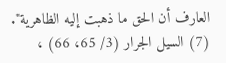العارف أن الحق ما ذهبت إليه الظاهرية".
(7) السيل الجرار (3/ 65، 66) ،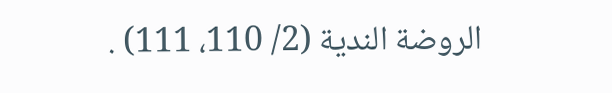الروضة الندية (2/ 110، 111) .